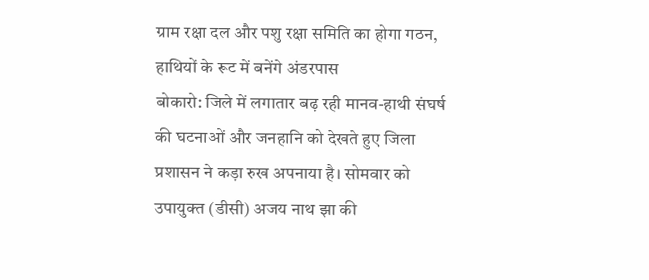ग्राम रक्षा दल और पशु रक्षा समिति का होगा गठन, हाथियों के रूट में बनेंगे अंडरपास
बोकारो: जिले में लगातार बढ़ रही मानव-हाथी संघर्ष की घटनाओं और जनहानि को देखते हुए जिला प्रशासन ने कड़ा रुख अपनाया है। सोमवार को उपायुक्त (डीसी) अजय नाथ झा की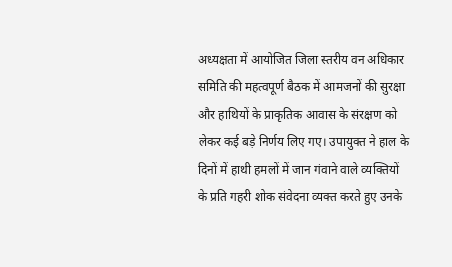अध्यक्षता में आयोजित जिला स्तरीय वन अधिकार समिति की महत्वपूर्ण बैठक में आमजनों की सुरक्षा और हाथियों के प्राकृतिक आवास के संरक्षण को लेकर कई बड़े निर्णय लिए गए। उपायुक्त ने हाल के दिनों में हाथी हमलों में जान गंवाने वाले व्यक्तियों के प्रति गहरी शोक संवेदना व्यक्त करते हुए उनके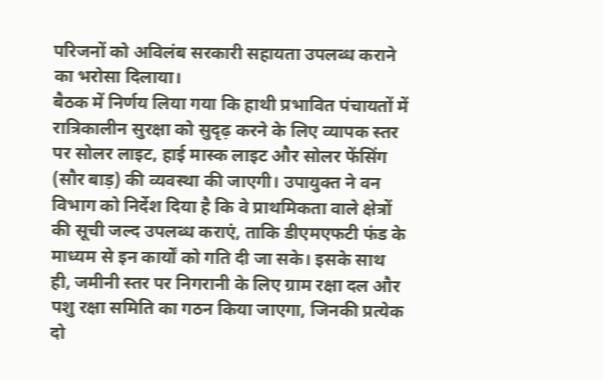परिजनों को अविलंब सरकारी सहायता उपलब्ध कराने का भरोसा दिलाया।
बैठक में निर्णय लिया गया कि हाथी प्रभावित पंचायतों में रात्रिकालीन सुरक्षा को सुदृढ़ करने के लिए व्यापक स्तर पर सोलर लाइट, हाई मास्क लाइट और सोलर फेंसिंग (सौर बाड़) की व्यवस्था की जाएगी। उपायुक्त ने वन विभाग को निर्देश दिया है कि वे प्राथमिकता वाले क्षेत्रों की सूची जल्द उपलब्ध कराएं, ताकि डीएमएफटी फंड के माध्यम से इन कार्यों को गति दी जा सके। इसके साथ ही, जमीनी स्तर पर निगरानी के लिए ग्राम रक्षा दल और पशु रक्षा समिति का गठन किया जाएगा, जिनकी प्रत्येक दो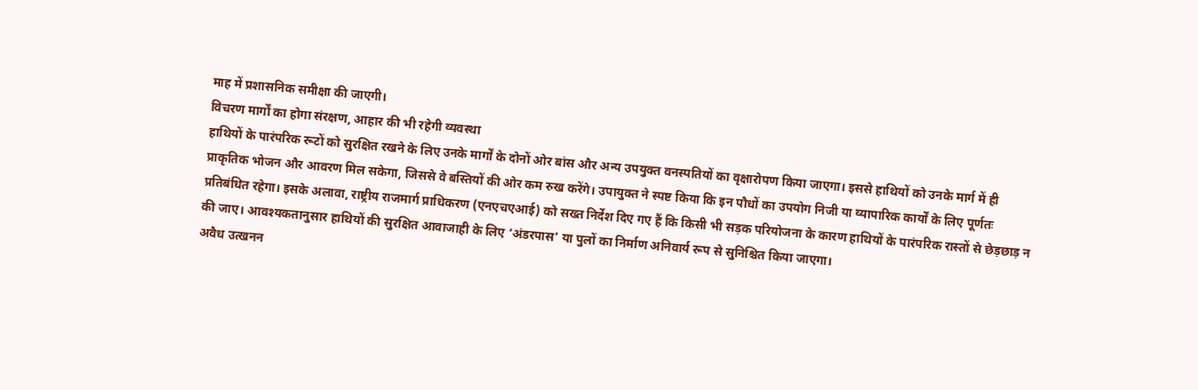माह में प्रशासनिक समीक्षा की जाएगी।
विचरण मार्गों का होगा संरक्षण, आहार की भी रहेगी व्यवस्था
हाथियों के पारंपरिक रूटों को सुरक्षित रखने के लिए उनके मार्गों के दोनों ओर बांस और अन्य उपयुक्त वनस्पतियों का वृक्षारोपण किया जाएगा। इससे हाथियों को उनके मार्ग में ही प्राकृतिक भोजन और आवरण मिल सकेगा, जिससे वे बस्तियों की ओर कम रुख करेंगे। उपायुक्त ने स्पष्ट किया कि इन पौधों का उपयोग निजी या व्यापारिक कार्यों के लिए पूर्णतः प्रतिबंधित रहेगा। इसके अलावा, राष्ट्रीय राजमार्ग प्राधिकरण (एनएचएआई) को सख्त निर्देश दिए गए हैं कि किसी भी सड़क परियोजना के कारण हाथियों के पारंपरिक रास्तों से छेड़छाड़ न की जाए। आवश्यकतानुसार हाथियों की सुरक्षित आवाजाही के लिए ‘अंडरपास’ या पुलों का निर्माण अनिवार्य रूप से सुनिश्चित किया जाएगा।
अवैध उत्खनन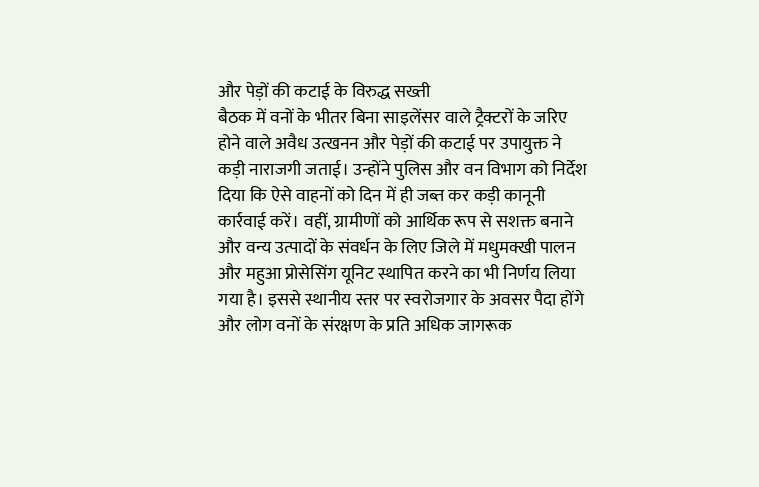और पेड़ों की कटाई के विरुद्ध सख्ती
बैठक में वनों के भीतर बिना साइलेंसर वाले ट्रैक्टरों के जरिए होने वाले अवैध उत्खनन और पेड़ों की कटाई पर उपायुक्त ने कड़ी नाराजगी जताई। उन्होंने पुलिस और वन विभाग को निर्देश दिया कि ऐसे वाहनों को दिन में ही जब्त कर कड़ी कानूनी कार्रवाई करें। वहीं, ग्रामीणों को आर्थिक रूप से सशक्त बनाने और वन्य उत्पादों के संवर्धन के लिए जिले में मधुमक्खी पालन और महुआ प्रोसेसिंग यूनिट स्थापित करने का भी निर्णय लिया गया है। इससे स्थानीय स्तर पर स्वरोजगार के अवसर पैदा होंगे और लोग वनों के संरक्षण के प्रति अधिक जागरूक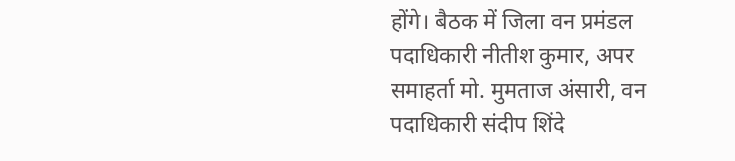होंगे। बैठक में जिला वन प्रमंडल पदाधिकारी नीतीश कुमार, अपर समाहर्ता मो. मुमताज अंसारी, वन पदाधिकारी संदीप शिंदे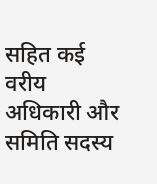सहित कई वरीय अधिकारी और समिति सदस्य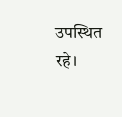उपस्थित रहे।